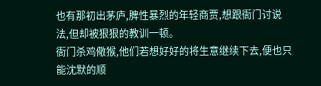也有那初出茅庐,脾性暴烈的年轻商贾,想跟衙门讨说法,但却被狠狠的教训一顿。
衙门杀鸡儆猴,他们若想好好的将生意继续下去,便也只能沈默的顺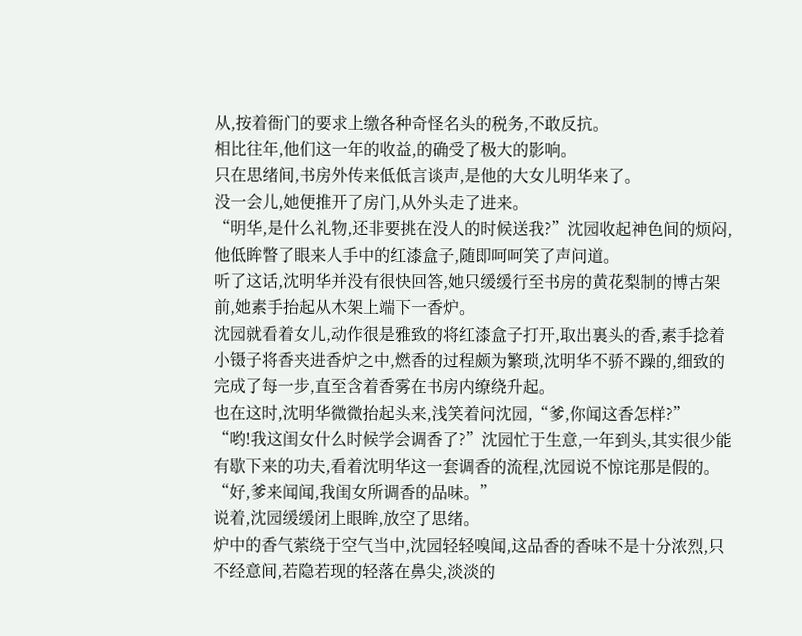从,按着衙门的要求上缴各种奇怪名头的税务,不敢反抗。
相比往年,他们这一年的收益,的确受了极大的影响。
只在思绪间,书房外传来低低言谈声,是他的大女儿明华来了。
没一会儿,她便推开了房门,从外头走了进来。
“明华,是什么礼物,还非要挑在没人的时候送我?”沈园收起神色间的烦闷,他低眸瞥了眼来人手中的红漆盒子,随即呵呵笑了声问道。
听了这话,沈明华并没有很快回答,她只缓缓行至书房的黄花梨制的博古架前,她素手抬起从木架上端下一香炉。
沈园就看着女儿,动作很是雅致的将红漆盒子打开,取出裏头的香,素手捻着小镊子将香夹进香炉之中,燃香的过程颇为繁琐,沈明华不骄不躁的,细致的完成了每一步,直至含着香雾在书房内缭绕升起。
也在这时,沈明华微微抬起头来,浅笑着问沈园,“爹,你闻这香怎样?”
“哟!我这闺女什么时候学会调香了?”沈园忙于生意,一年到头,其实很少能有歇下来的功夫,看着沈明华这一套调香的流程,沈园说不惊诧那是假的。
“好,爹来闻闻,我闺女所调香的品味。”
说着,沈园缓缓闭上眼眸,放空了思绪。
炉中的香气萦绕于空气当中,沈园轻轻嗅闻,这品香的香味不是十分浓烈,只不经意间,若隐若现的轻落在鼻尖,淡淡的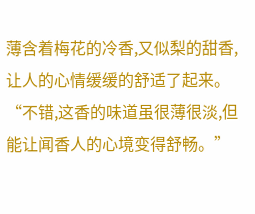薄含着梅花的冷香,又似梨的甜香,让人的心情缓缓的舒适了起来。
“不错,这香的味道虽很薄很淡,但能让闻香人的心境变得舒畅。”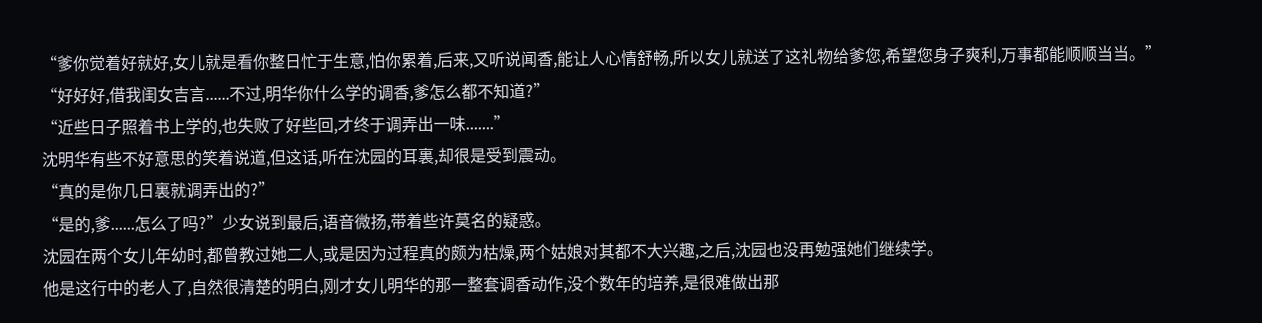“爹你觉着好就好,女儿就是看你整日忙于生意,怕你累着,后来,又听说闻香,能让人心情舒畅,所以女儿就送了这礼物给爹您,希望您身子爽利,万事都能顺顺当当。”
“好好好,借我闺女吉言......不过,明华你什么学的调香,爹怎么都不知道?”
“近些日子照着书上学的,也失败了好些回,才终于调弄出一味.......”
沈明华有些不好意思的笑着说道,但这话,听在沈园的耳裏,却很是受到震动。
“真的是你几日裏就调弄出的?”
“是的,爹......怎么了吗?”少女说到最后,语音微扬,带着些许莫名的疑惑。
沈园在两个女儿年幼时,都曾教过她二人,或是因为过程真的颇为枯燥,两个姑娘对其都不大兴趣,之后,沈园也没再勉强她们继续学。
他是这行中的老人了,自然很清楚的明白,刚才女儿明华的那一整套调香动作,没个数年的培养,是很难做出那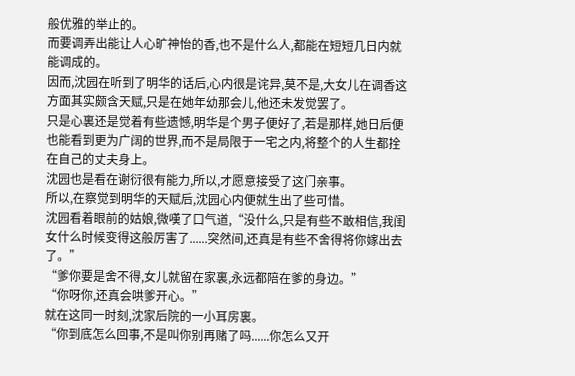般优雅的举止的。
而要调弄出能让人心旷神怡的香,也不是什么人,都能在短短几日内就能调成的。
因而,沈园在听到了明华的话后,心内很是诧异,莫不是,大女儿在调香这方面其实颇含天赋,只是在她年幼那会儿,他还未发觉罢了。
只是心裏还是觉着有些遗憾,明华是个男子便好了,若是那样,她日后便也能看到更为广阔的世界,而不是局限于一宅之内,将整个的人生都拴在自己的丈夫身上。
沈园也是看在谢衍很有能力,所以,才愿意接受了这门亲事。
所以,在察觉到明华的天赋后,沈园心内便就生出了些可惜。
沈园看着眼前的姑娘,微嘆了口气道,“没什么,只是有些不敢相信,我闺女什么时候变得这般厉害了......突然间,还真是有些不舍得将你嫁出去了。”
“爹你要是舍不得,女儿就留在家裏,永远都陪在爹的身边。”
“你呀你,还真会哄爹开心。”
就在这同一时刻,沈家后院的一小耳房裏。
“你到底怎么回事,不是叫你别再赌了吗......你怎么又开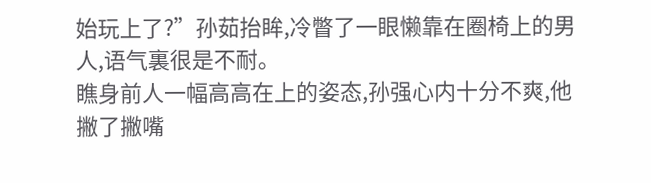始玩上了?”孙茹抬眸,冷瞥了一眼懒靠在圈椅上的男人,语气裏很是不耐。
瞧身前人一幅高高在上的姿态,孙强心内十分不爽,他撇了撇嘴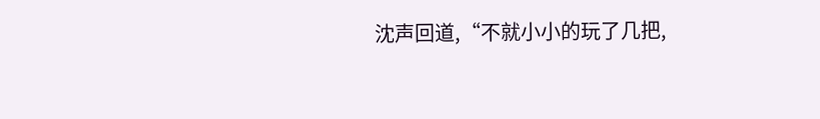沈声回道,“不就小小的玩了几把,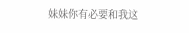妹妹你有必要和我这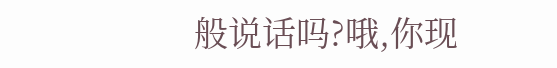般说话吗?哦,你现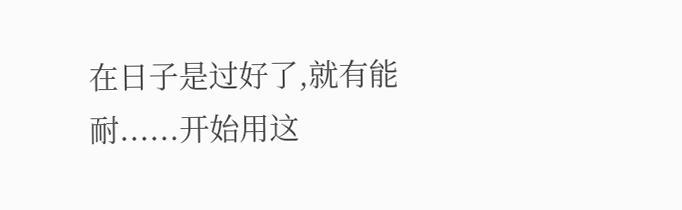在日子是过好了,就有能耐......开始用这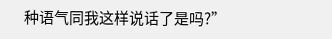种语气同我这样说话了是吗?”